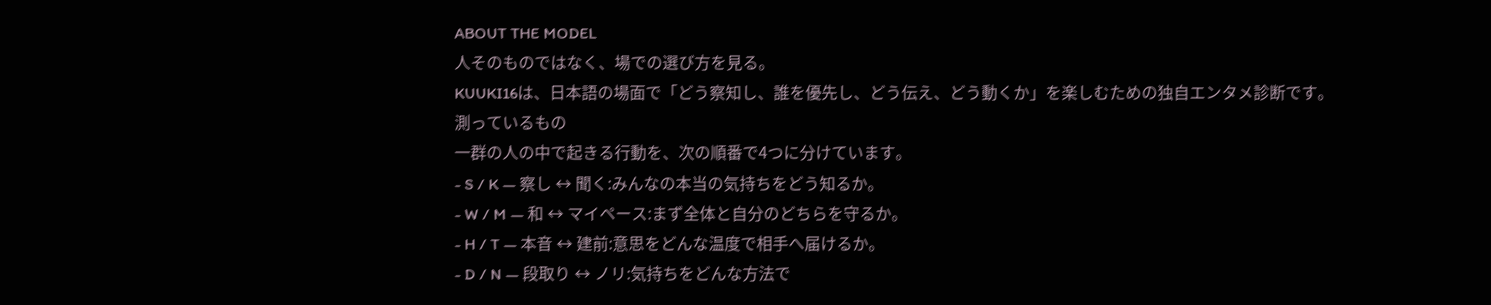ABOUT THE MODEL
人そのものではなく、場での選び方を見る。
KUUKI16は、日本語の場面で「どう察知し、誰を優先し、どう伝え、どう動くか」を楽しむための独自エンタメ診断です。
測っているもの
一群の人の中で起きる行動を、次の順番で4つに分けています。
- S / K — 察し ↔ 聞く:みんなの本当の気持ちをどう知るか。
- W / M — 和 ↔ マイペース:まず全体と自分のどちらを守るか。
- H / T — 本音 ↔ 建前:意思をどんな温度で相手へ届けるか。
- D / N — 段取り ↔ ノリ:気持ちをどんな方法で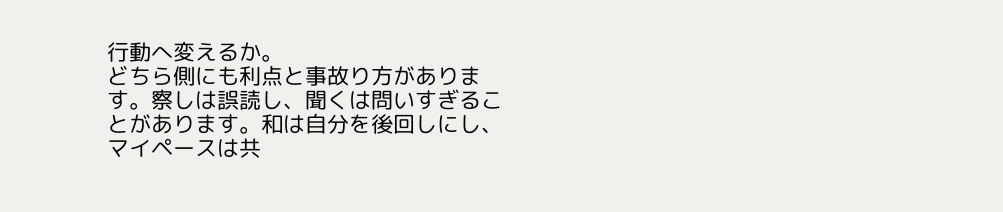行動へ変えるか。
どちら側にも利点と事故り方があります。察しは誤読し、聞くは問いすぎることがあります。和は自分を後回しにし、マイペースは共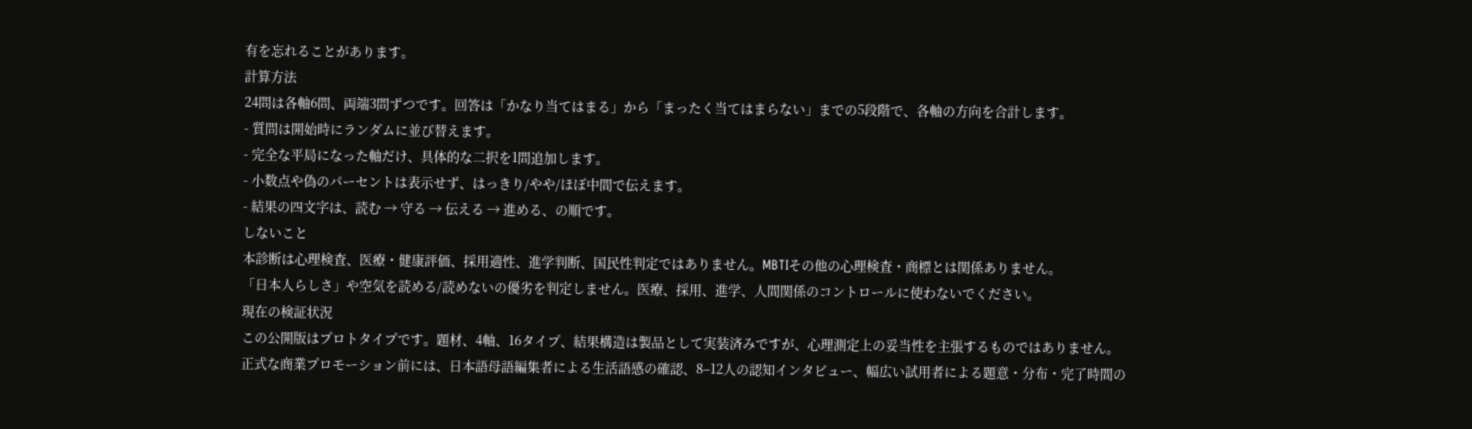有を忘れることがあります。
計算方法
24問は各軸6問、両端3問ずつです。回答は「かなり当てはまる」から「まったく当てはまらない」までの5段階で、各軸の方向を合計します。
- 質問は開始時にランダムに並び替えます。
- 完全な平局になった軸だけ、具体的な二択を1問追加します。
- 小数点や偽のパーセントは表示せず、はっきり/やや/ほぼ中間で伝えます。
- 結果の四文字は、読む → 守る → 伝える → 進める、の順です。
しないこと
本診断は心理検査、医療・健康評価、採用適性、進学判断、国民性判定ではありません。MBTIその他の心理検査・商標とは関係ありません。
「日本人らしさ」や空気を読める/読めないの優劣を判定しません。医療、採用、進学、人間関係のコントロールに使わないでください。
現在の検証状況
この公開版はプロトタイプです。題材、4軸、16タイプ、結果構造は製品として実装済みですが、心理測定上の妥当性を主張するものではありません。
正式な商業プロモーション前には、日本語母語編集者による生活語感の確認、8–12人の認知インタビュー、幅広い試用者による題意・分布・完了時間の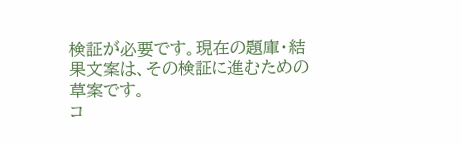検証が必要です。現在の題庫・結果文案は、その検証に進むための草案です。
コ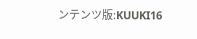ンテンツ版:KUUKI16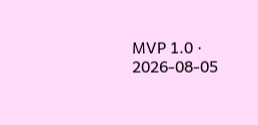MVP 1.0 · 2026-08-05